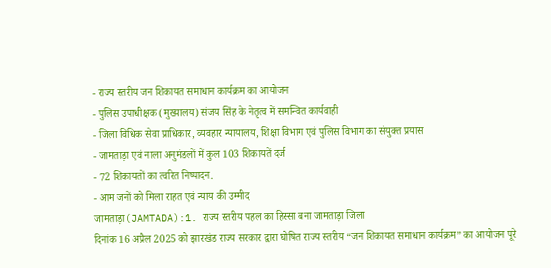- राज्य स्तरीय जन शिकायत समाधान कार्यक्रम का आयोजन
- पुलिस उपाधीक्षक (मुख्यालय) संजय सिंह के नेतृत्व में समन्वित कार्यवाही
- जिला विधिक सेवा प्राधिकार, व्यवहार न्यायालय, शिक्षा विभाग एवं पुलिस विभाग का संयुक्त प्रयास
- जामताड़ा एवं नाला अनुमंडलों में कुल 103 शिकायतें दर्ज
- 72 शिकायतों का त्वरित निष्पादन.
- आम जनों को मिला राहत एवं न्याय की उम्मीद
जामताड़ा(JAMTADA):1. राज्य स्तरीय पहल का हिस्सा बना जामताड़ा जिला
दिनांक 16 अप्रैल 2025 को झारखंड राज्य सरकार द्वारा घोषित राज्य स्तरीय “जन शिकायत समाधान कार्यक्रम” का आयोजन पूरे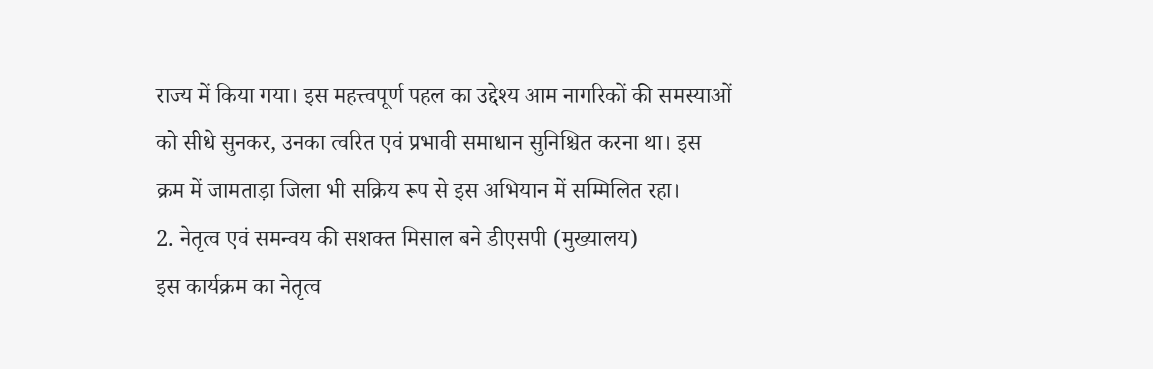राज्य में किया गया। इस महत्त्वपूर्ण पहल का उद्देश्य आम नागरिकों की समस्याओं को सीधे सुनकर, उनका त्वरित एवं प्रभावी समाधान सुनिश्चित करना था। इस क्रम में जामताड़ा जिला भी सक्रिय रूप से इस अभियान में सम्मिलित रहा।
2. नेतृत्व एवं समन्वय की सशक्त मिसाल बने डीएसपी (मुख्यालय)
इस कार्यक्रम का नेतृत्व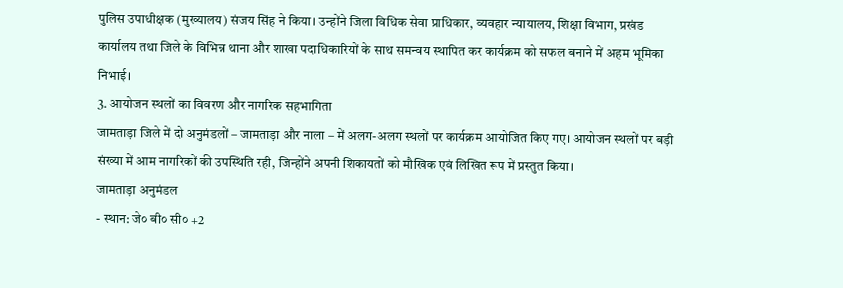पुलिस उपाधीक्षक (मुख्यालय) संजय सिंह ने किया। उन्होंने जिला विधिक सेवा प्राधिकार, व्यवहार न्यायालय, शिक्षा विभाग, प्रखंड कार्यालय तथा जिले के विभिन्न थाना और शाखा पदाधिकारियों के साथ समन्वय स्थापित कर कार्यक्रम को सफल बनाने में अहम भूमिका निभाई।
3. आयोजन स्थलों का विवरण और नागरिक सहभागिता
जामताड़ा जिले में दो अनुमंडलों – जामताड़ा और नाला – में अलग-अलग स्थलों पर कार्यक्रम आयोजित किए गए। आयोजन स्थलों पर बड़ी संख्या में आम नागरिकों की उपस्थिति रही, जिन्होंने अपनी शिकायतों को मौखिक एवं लिखित रूप में प्रस्तुत किया।
जामताड़ा अनुमंडल
- स्थान: जे० बी० सी० +2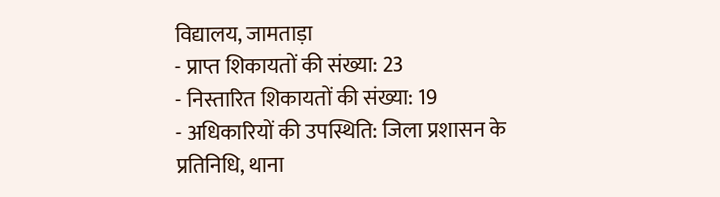विद्यालय, जामताड़ा
- प्राप्त शिकायतों की संख्या: 23
- निस्तारित शिकायतों की संख्या: 19
- अधिकारियों की उपस्थिति: जिला प्रशासन के प्रतिनिधि, थाना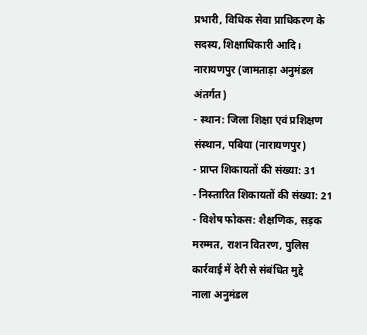प्रभारी, विधिक सेवा प्राधिकरण के सदस्य, शिक्षाधिकारी आदि।
नारायणपुर (जामताड़ा अनुमंडल अंतर्गत)
- स्थान: जिला शिक्षा एवं प्रशिक्षण संस्थान, पबिया (नारायणपुर)
- प्राप्त शिकायतों की संख्या: 31
- निस्तारित शिकायतों की संख्या: 21
- विशेष फोकस: शैक्षणिक, सड़क मरम्मत, राशन वितरण, पुलिस कार्रवाई में देरी से संबंधित मुद्दे
नाला अनुमंडल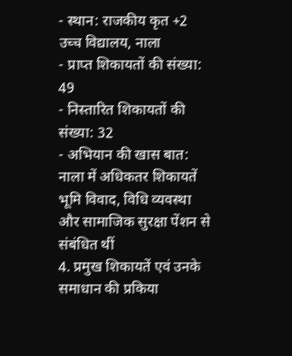- स्थान: राजकीय कृत +2 उच्च विद्यालय, नाला
- प्राप्त शिकायतों की संख्या: 49
- निस्तारित शिकायतों की संख्या: 32
- अभियान की खास बात: नाला में अधिकतर शिकायतें भूमि विवाद, विधि व्यवस्था और सामाजिक सुरक्षा पेंशन से संबंधित थीं
4. प्रमुख शिकायतें एवं उनके समाधान की प्रकिया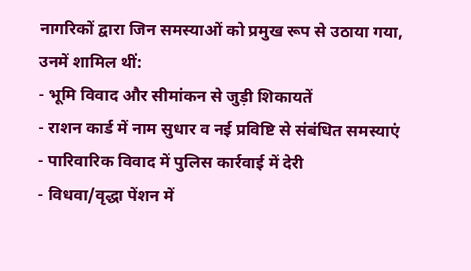नागरिकों द्वारा जिन समस्याओं को प्रमुख रूप से उठाया गया, उनमें शामिल थीं:
- भूमि विवाद और सीमांकन से जुड़ी शिकायतें
- राशन कार्ड में नाम सुधार व नई प्रविष्टि से संबंधित समस्याएं
- पारिवारिक विवाद में पुलिस कार्रवाई में देरी
- विधवा/वृद्धा पेंशन में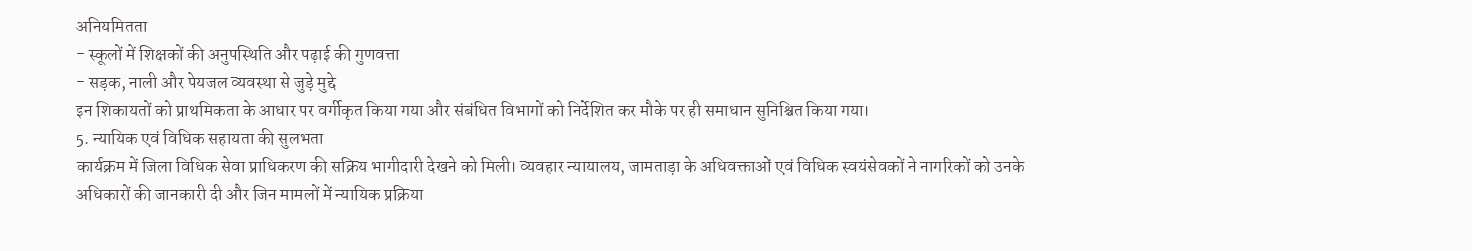अनियमितता
- स्कूलों में शिक्षकों की अनुपस्थिति और पढ़ाई की गुणवत्ता
- सड़क, नाली और पेयजल व्यवस्था से जुड़े मुद्दे
इन शिकायतों को प्राथमिकता के आधार पर वर्गीकृत किया गया और संबंधित विभागों को निर्देशित कर मौके पर ही समाधान सुनिश्चित किया गया।
5. न्यायिक एवं विधिक सहायता की सुलभता
कार्यक्रम में जिला विधिक सेवा प्राधिकरण की सक्रिय भागीदारी देखने को मिली। व्यवहार न्यायालय, जामताड़ा के अधिवक्ताओं एवं विधिक स्वयंसेवकों ने नागरिकों को उनके अधिकारों की जानकारी दी और जिन मामलों में न्यायिक प्रक्रिया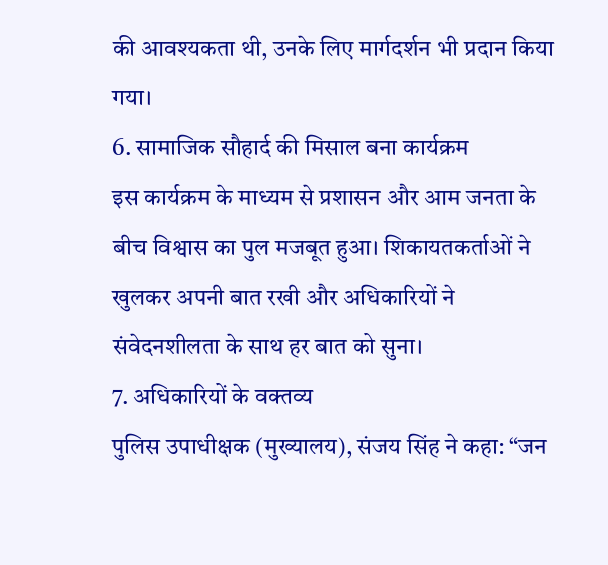की आवश्यकता थी, उनके लिए मार्गदर्शन भी प्रदान किया गया।
6. सामाजिक सौहार्द की मिसाल बना कार्यक्रम
इस कार्यक्रम के माध्यम से प्रशासन और आम जनता के बीच विश्वास का पुल मजबूत हुआ। शिकायतकर्ताओं ने खुलकर अपनी बात रखी और अधिकारियों ने संवेदनशीलता के साथ हर बात को सुना।
7. अधिकारियों के वक्तव्य
पुलिस उपाधीक्षक (मुख्यालय), संजय सिंह ने कहा: “जन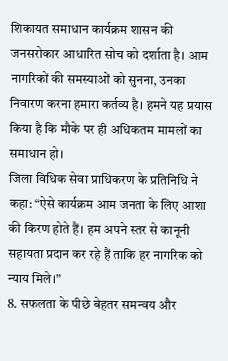शिकायत समाधान कार्यक्रम शासन की जनसरोकार आधारित सोच को दर्शाता है। आम नागरिकों की समस्याओं को सुनना, उनका निवारण करना हमारा कर्तव्य है। हमने यह प्रयास किया है कि मौके पर ही अधिकतम मामलों का समाधान हो।
जिला विधिक सेवा प्राधिकरण के प्रतिनिधि ने कहा: “ऐसे कार्यक्रम आम जनता के लिए आशा की किरण होते हैं। हम अपने स्तर से कानूनी सहायता प्रदान कर रहे हैं ताकि हर नागरिक को न्याय मिले।”
8. सफलता के पीछे बेहतर समन्वय और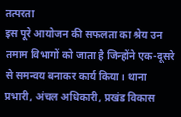तत्परता
इस पूरे आयोजन की सफलता का श्रेय उन तमाम विभागों को जाता है जिन्होंने एक-दूसरे से समन्वय बनाकर कार्य किया। थाना प्रभारी, अंचल अधिकारी, प्रखंड विकास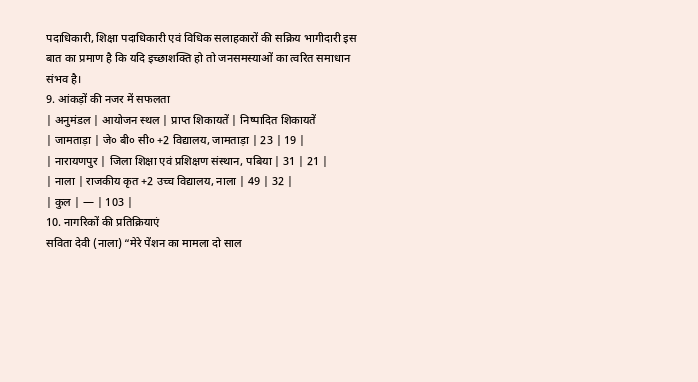पदाधिकारी, शिक्षा पदाधिकारी एवं विधिक सलाहकारों की सक्रिय भागीदारी इस बात का प्रमाण है कि यदि इच्छाशक्ति हो तो जनसमस्याओं का त्वरित समाधान संभव है।
9. आंकड़ों की नजर में सफलता
| अनुमंडल | आयोजन स्थल | प्राप्त शिकायतें | निष्पादित शिकायतें
| जामताड़ा | जे० बी० सी० +2 विद्यालय, जामताड़ा | 23 | 19 |
| नारायणपुर | जिला शिक्षा एवं प्रशिक्षण संस्थान, पबिया | 31 | 21 |
| नाला | राजकीय कृत +2 उच्च विद्यालय, नाला | 49 | 32 |
| कुल | — | 103 |
10. नागरिकों की प्रतिक्रियाएं
सविता देवी (नाला) “मेरे पेंशन का मामला दो साल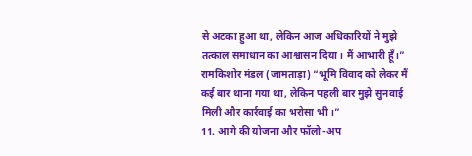से अटका हुआ था, लेकिन आज अधिकारियों ने मुझे तत्काल समाधान का आश्वासन दिया। मैं आभारी हूँ।”
रामकिशोर मंडल (जामताड़ा) “भूमि विवाद को लेकर मैं कई बार थाना गया था, लेकिन पहली बार मुझे सुनवाई मिली और कार्रवाई का भरोसा भी।”
11. आगे की योजना और फॉलो-अप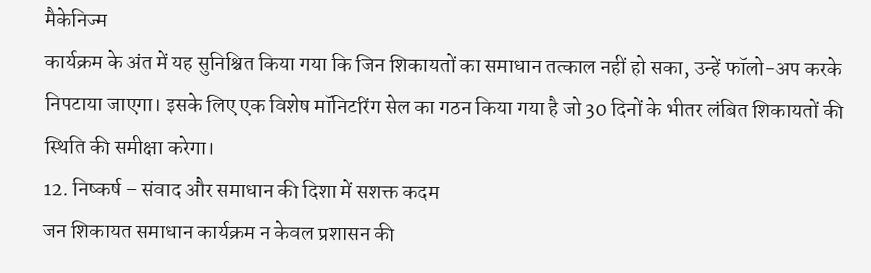मैकेनिज्म
कार्यक्रम के अंत में यह सुनिश्चित किया गया कि जिन शिकायतों का समाधान तत्काल नहीं हो सका, उन्हें फॉलो-अप करके निपटाया जाएगा। इसके लिए एक विशेष मॉनिटरिंग सेल का गठन किया गया है जो 30 दिनों के भीतर लंबित शिकायतों की स्थिति की समीक्षा करेगा।
12. निष्कर्ष – संवाद और समाधान की दिशा में सशक्त कदम
जन शिकायत समाधान कार्यक्रम न केवल प्रशासन की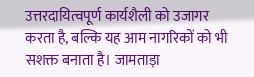उत्तरदायित्वपूर्ण कार्यशैली को उजागर करता है, बल्कि यह आम नागरिकों को भी सशक्त बनाता है। जामताड़ा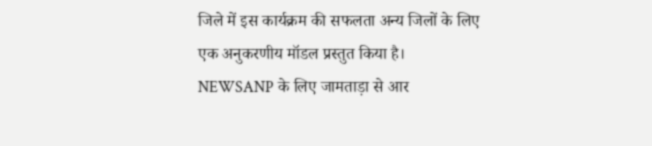जिले में इस कार्यक्रम की सफलता अन्य जिलों के लिए एक अनुकरणीय मॉडल प्रस्तुत किया है।
NEWSANP के लिए जामताड़ा से आर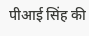पीआई सिंह की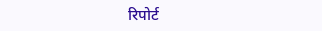रिपोर्ट